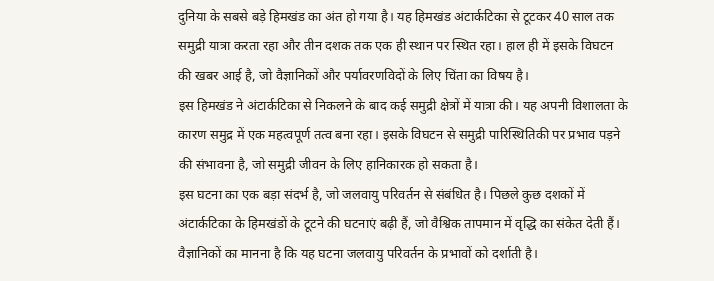दुनिया के सबसे बड़े हिमखंड का अंत हो गया है। यह हिमखंड अंटार्कटिका से टूटकर 40 साल तक समुद्री यात्रा करता रहा और तीन दशक तक एक ही स्थान पर स्थित रहा। हाल ही में इसके विघटन की खबर आई है, जो वैज्ञानिकों और पर्यावरणविदों के लिए चिंता का विषय है।
इस हिमखंड ने अंटार्कटिका से निकलने के बाद कई समुद्री क्षेत्रों में यात्रा की। यह अपनी विशालता के कारण समुद्र में एक महत्वपूर्ण तत्व बना रहा। इसके विघटन से समुद्री पारिस्थितिकी पर प्रभाव पड़ने की संभावना है, जो समुद्री जीवन के लिए हानिकारक हो सकता है।
इस घटना का एक बड़ा संदर्भ है, जो जलवायु परिवर्तन से संबंधित है। पिछले कुछ दशकों में अंटार्कटिका के हिमखंडों के टूटने की घटनाएं बढ़ी हैं, जो वैश्विक तापमान में वृद्धि का संकेत देती हैं। वैज्ञानिकों का मानना है कि यह घटना जलवायु परिवर्तन के प्रभावों को दर्शाती है।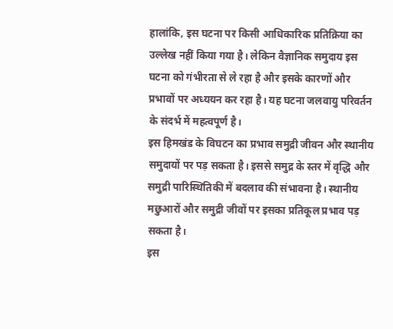हालांकि, इस घटना पर किसी आधिकारिक प्रतिक्रिया का उल्लेख नहीं किया गया है। लेकिन वैज्ञानिक समुदाय इस घटना को गंभीरता से ले रहा है और इसके कारणों और प्रभावों पर अध्ययन कर रहा है। यह घटना जलवायु परिवर्तन के संदर्भ में महत्वपूर्ण है।
इस हिमखंड के विघटन का प्रभाव समुद्री जीवन और स्थानीय समुदायों पर पड़ सकता है। इससे समुद्र के स्तर में वृद्धि और समुद्री पारिस्थितिकी में बदलाव की संभावना है। स्थानीय मछुआरों और समुद्री जीवों पर इसका प्रतिकूल प्रभाव पड़ सकता है।
इस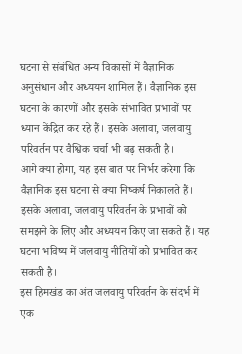घटना से संबंधित अन्य विकासों में वैज्ञानिक अनुसंधान और अध्ययन शामिल हैं। वैज्ञानिक इस घटना के कारणों और इसके संभावित प्रभावों पर ध्यान केंद्रित कर रहे हैं। इसके अलावा, जलवायु परिवर्तन पर वैश्विक चर्चा भी बढ़ सकती है।
आगे क्या होगा, यह इस बात पर निर्भर करेगा कि वैज्ञानिक इस घटना से क्या निष्कर्ष निकालते हैं। इसके अलावा, जलवायु परिवर्तन के प्रभावों को समझने के लिए और अध्ययन किए जा सकते हैं। यह घटना भविष्य में जलवायु नीतियों को प्रभावित कर सकती है।
इस हिमखंड का अंत जलवायु परिवर्तन के संदर्भ में एक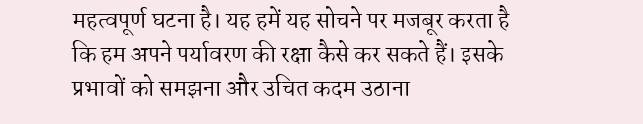महत्वपूर्ण घटना है। यह हमें यह सोचने पर मजबूर करता है कि हम अपने पर्यावरण की रक्षा कैसे कर सकते हैं। इसके प्रभावों को समझना और उचित कदम उठाना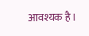आवश्यक है।